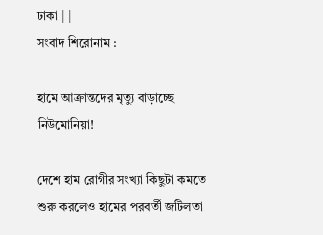ঢাকা | |
সংবাদ শিরোনাম :

হামে আক্রান্তদের মৃত্যু বাড়াচ্ছে নিউমোনিয়া!

দেশে হাম রোগীর সংখ্যা কিছুটা কমতে শুরু করলেও হামের পরবর্তী জটিলতা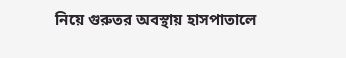নিয়ে গুরুতর অবস্থায় হাসপাতালে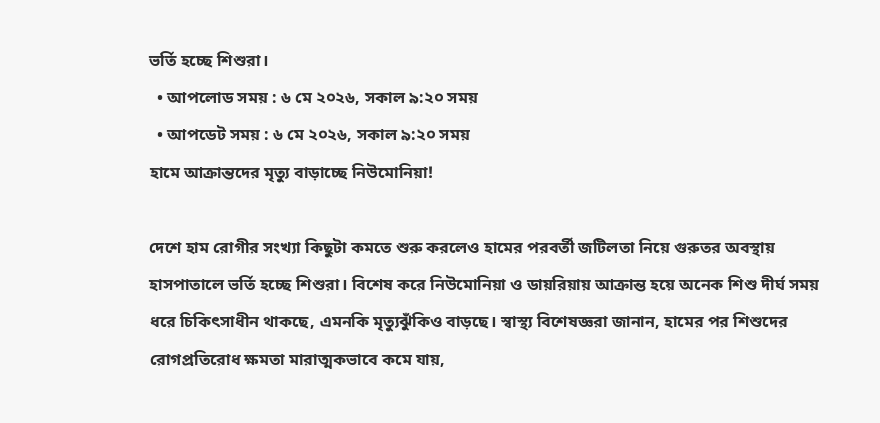ভর্তি হচ্ছে শিশুরা।
  • আপলোড সময় : ৬ মে ২০২৬, সকাল ৯:২০ সময়
  • আপডেট সময় : ৬ মে ২০২৬, সকাল ৯:২০ সময়
হামে আক্রান্তদের মৃত্যু বাড়াচ্ছে নিউমোনিয়া!

দেশে হাম রোগীর সংখ্যা কিছুটা কমতে শুরু করলেও হামের পরবর্তী জটিলতা নিয়ে গুরুতর অবস্থায় হাসপাতালে ভর্তি হচ্ছে শিশুরা। বিশেষ করে নিউমোনিয়া ও ডায়রিয়ায় আক্রান্ত হয়ে অনেক শিশু দীর্ঘ সময় ধরে চিকিৎসাধীন থাকছে, এমনকি মৃত্যুঝুঁকিও বাড়ছে। স্বাস্থ্য বিশেষজ্ঞরা জানান, হামের পর শিশুদের রোগপ্রতিরোধ ক্ষমতা মারাত্মকভাবে কমে যায়,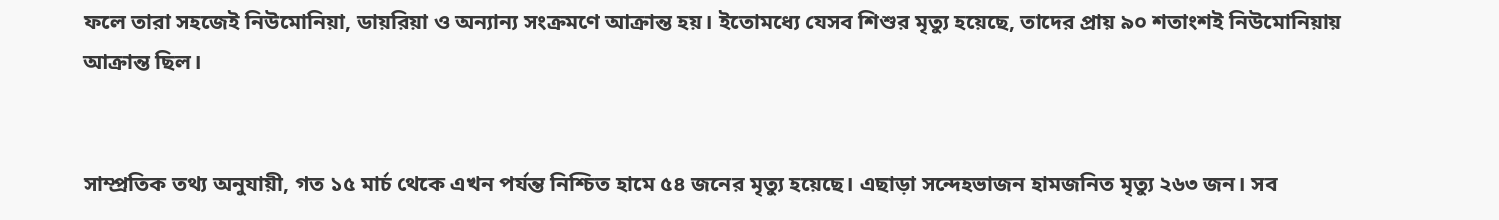ফলে তারা সহজেই নিউমোনিয়া, ডায়রিয়া ও অন্যান্য সংক্রমণে আক্রান্ত হয়। ইতোমধ্যে যেসব শিশুর মৃত্যু হয়েছে, তাদের প্রায় ৯০ শতাংশই নিউমোনিয়ায় আক্রান্ত ছিল।


সাম্প্রতিক তথ্য অনুযায়ী, গত ১৫ মার্চ থেকে এখন পর্যন্ত নিশ্চিত হামে ৫৪ জনের মৃত্যু হয়েছে। এছাড়া সন্দেহভাজন হামজনিত মৃত্যু ২৬৩ জন। সব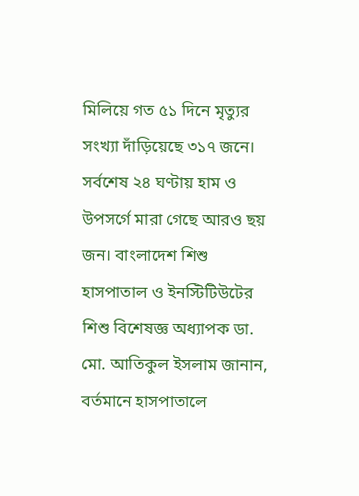মিলিয়ে গত ৫১ দিনে মৃত্যুর সংখ্যা দাঁড়িয়েছে ৩১৭ জনে। সর্বশেষ ২৪ ঘণ্টায় হাম ও উপসর্গে মারা গেছে আরও ছয় জন। বাংলাদেশ শিশু হাসপাতাল ও ইনস্টিটিউটের শিশু বিশেষজ্ঞ অধ্যাপক ডা. মো. আতিকুল ইসলাম জানান, বর্তমানে হাসপাতালে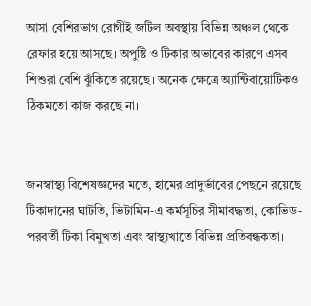আসা বেশিরভাগ রোগীই জটিল অবস্থায় বিভিন্ন অঞ্চল থেকে রেফার হয়ে আসছে। অপুষ্টি ও টিকার অভাবের কারণে এসব শিশুরা বেশি ঝুঁকিতে রয়েছে। অনেক ক্ষেত্রে অ্যান্টিবায়োটিকও ঠিকমতো কাজ করছে না।


জনস্বাস্থ্য বিশেষজ্ঞদের মতে, হামের প্রাদুর্ভাবের পেছনে রয়েছে টিকাদানের ঘাটতি, ভিটামিন-এ কর্মসূচির সীমাবদ্ধতা, কোভিড-পরবর্তী টিকা বিমুখতা এবং স্বাস্থ্যখাতে বিভিন্ন প্রতিবন্ধকতা।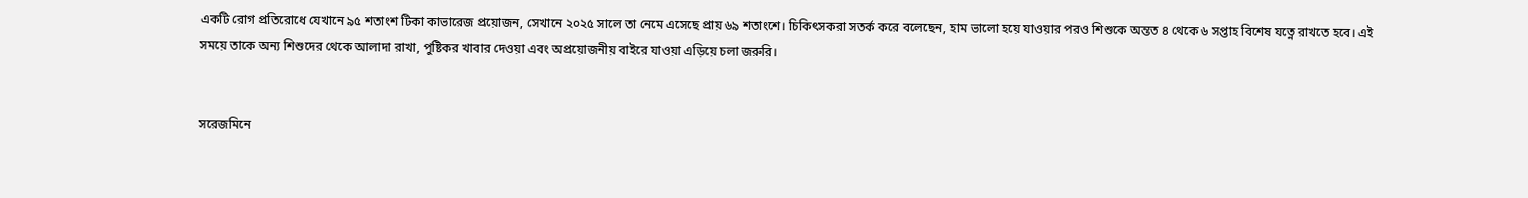একটি রোগ প্রতিরোধে যেখানে ৯৫ শতাংশ টিকা কাভারেজ প্রয়োজন, সেখানে ২০২৫ সালে তা নেমে এসেছে প্রায় ৬৯ শতাংশে। চিকিৎসকরা সতর্ক করে বলেছেন, হাম ভালো হয়ে যাওয়ার পরও শিশুকে অন্তত ৪ থেকে ৬ সপ্তাহ বিশেষ যত্নে রাখতে হবে। এই সময়ে তাকে অন্য শিশুদের থেকে আলাদা রাখা, পুষ্টিকর খাবার দেওয়া এবং অপ্রয়োজনীয় বাইরে যাওয়া এড়িয়ে চলা জরুরি।


সরেজমিনে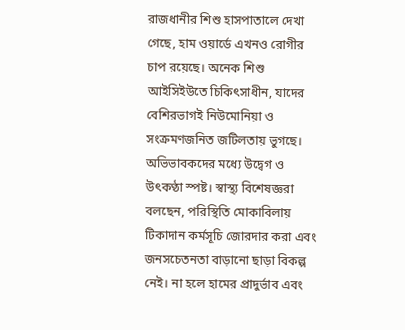রাজধানীর শিশু হাসপাতালে দেখা গেছে, হাম ওয়ার্ডে এখনও রোগীর চাপ রয়েছে। অনেক শিশু আইসিইউতে চিকিৎসাধীন, যাদের বেশিরভাগই নিউমোনিয়া ও সংক্রমণজনিত জটিলতায় ভুগছে। অভিভাবকদের মধ্যে উদ্বেগ ও উৎকণ্ঠা স্পষ্ট। স্বাস্থ্য বিশেষজ্ঞরা বলছেন, পরিস্থিতি মোকাবিলায় টিকাদান কর্মসূচি জোরদার করা এবং জনসচেতনতা বাড়ানো ছাড়া বিকল্প নেই। না হলে হামের প্রাদুর্ভাব এবং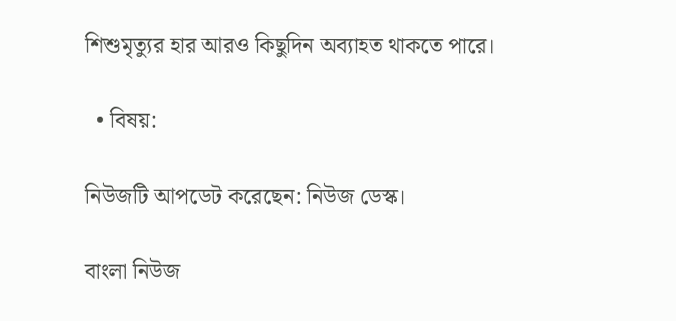শিশুমৃত্যুর হার আরও কিছুদিন অব্যাহত থাকতে পারে।

  • বিষয়:

নিউজটি আপডেট করেছেন: নিউজ ডেস্ক।

বাংলা নিউজ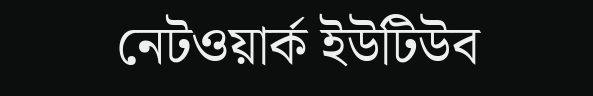নেটওয়ার্ক ইউটিউব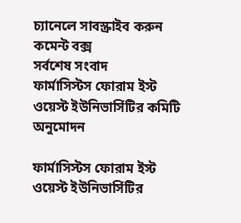চ্যানেলে সাবস্ক্রাইব করুন
কমেন্ট বক্স
সর্বশেষ সংবাদ
ফার্মাসিস্টস ফোরাম ইস্ট ওয়েস্ট ইউনিভার্সিটির কমিটি অনুমোদন

ফার্মাসিস্টস ফোরাম ইস্ট ওয়েস্ট ইউনিভার্সিটির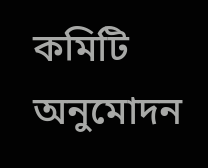কমিটি অনুমোদন